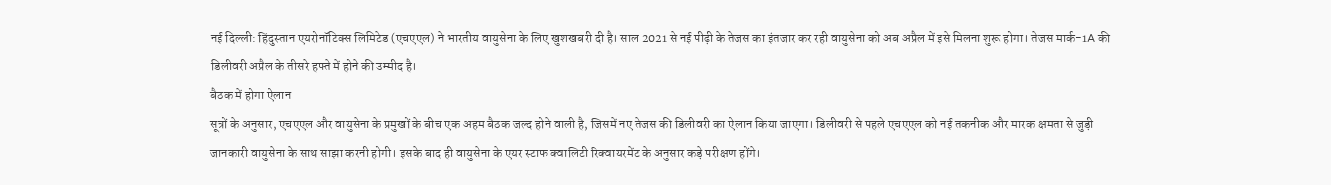नई दिल्ली: हिंदुस्तान एयरोनॉटिक्स लिमिटेड (एचएएल) ने भारतीय वायुसेना के लिए खुशखबरी दी है। साल 2021 से नई पीढ़ी के तेजस का इंतजार कर रही वायुसेना को अब अप्रैल में इसे मिलना शुरू होगा। तेजस मार्क-1A की डिलीवरी अप्रैल के तीसरे हफ्ते में होने की उम्मीद है।
बैठक में होगा ऐलान
सूत्रों के अनुसार, एचएएल और वायुसेना के प्रमुखों के बीच एक अहम बैठक जल्द होने वाली है, जिसमें नए तेजस की डिलीवरी का ऐलान किया जाएगा। डिलीवरी से पहले एचएएल को नई तकनीक और मारक क्षमता से जुड़ी जानकारी वायुसेना के साथ साझा करनी होगी। इसके बाद ही वायुसेना के एयर स्टाफ क्वालिटी रिक्वायरमेंट के अनुसार कड़े परीक्षण होंगे।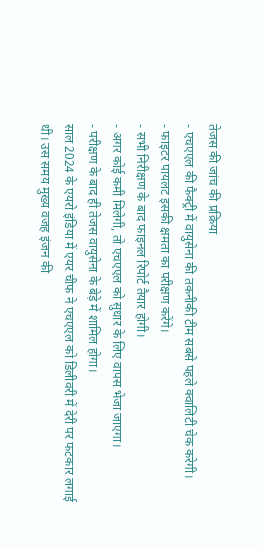तेजस की जांच की प्रक्रिया
- एचएएल की फैक्ट्री में वायुसेना की तकनीकी टीम सबसे पहले क्वालिटी चेक करेगी।
- फाइटर पायलट इसकी क्षमता का परीक्षण करेंगे।
- सभी निरीक्षण के बाद फाइनल रिपोर्ट तैयार होगी।
- अगर कोई कमी मिलेगी, तो एचएएल को सुधार के लिए वापस भेजा जाएगा।
- परीक्षण के बाद ही तेजस वायुसेना के बेड़े में शामिल होगा।
साल 2024 के एयरो इंडिया में एयर चीफ ने एचएएल को डिलीवरी में देरी पर फटकार लगाई थी। उस समय मुख्य वजह इंजन की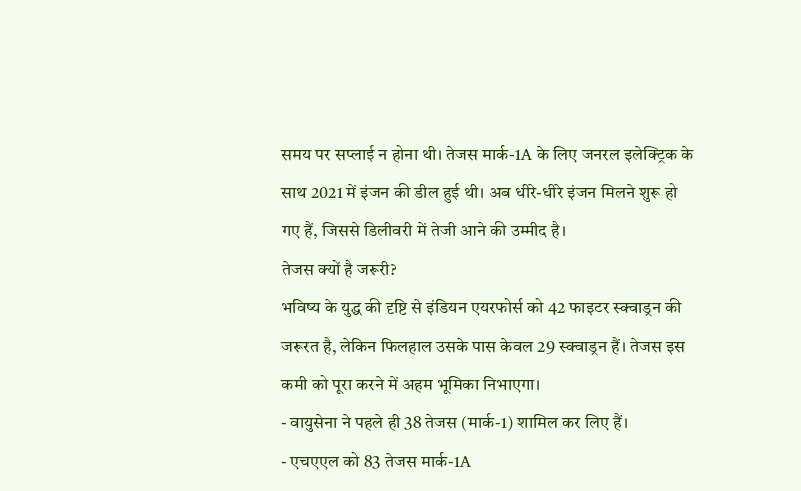समय पर सप्लाई न होना थी। तेजस मार्क-1A के लिए जनरल इलेक्ट्रिक के साथ 2021 में इंजन की डील हुई थी। अब धीरे-धीरे इंजन मिलने शुरू हो गए हैं, जिससे डिलीवरी में तेजी आने की उम्मीद है।
तेजस क्यों है जरूरी?
भविष्य के युद्ध की दृष्टि से इंडियन एयरफोर्स को 42 फाइटर स्क्वाड्रन की जरूरत है, लेकिन फिलहाल उसके पास केवल 29 स्क्वाड्रन हैं। तेजस इस कमी को पूरा करने में अहम भूमिका निभाएगा।
- वायुसेना ने पहले ही 38 तेजस (मार्क-1) शामिल कर लिए हैं।
- एचएएल को 83 तेजस मार्क-1A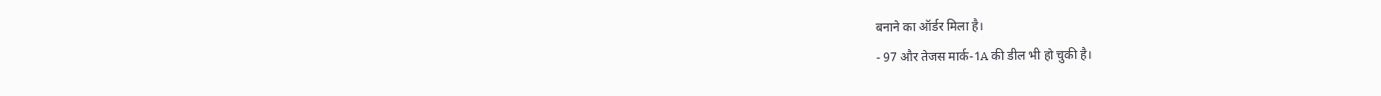बनाने का ऑर्डर मिला है।
- 97 और तेजस मार्क-1A की डील भी हो चुकी है।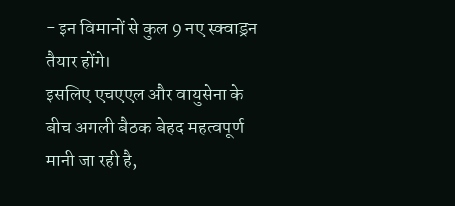- इन विमानों से कुल 9 नए स्क्वाड्रन तैयार होंगे।
इसलिए एचएएल और वायुसेना के बीच अगली बैठक बेहद महत्वपूर्ण मानी जा रही है,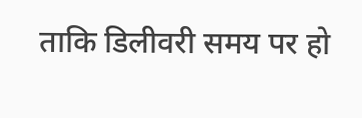ताकि डिलीवरी समय पर हो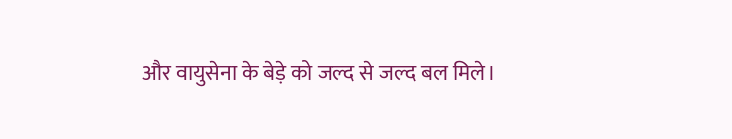और वायुसेना के बेड़े को जल्द से जल्द बल मिले।